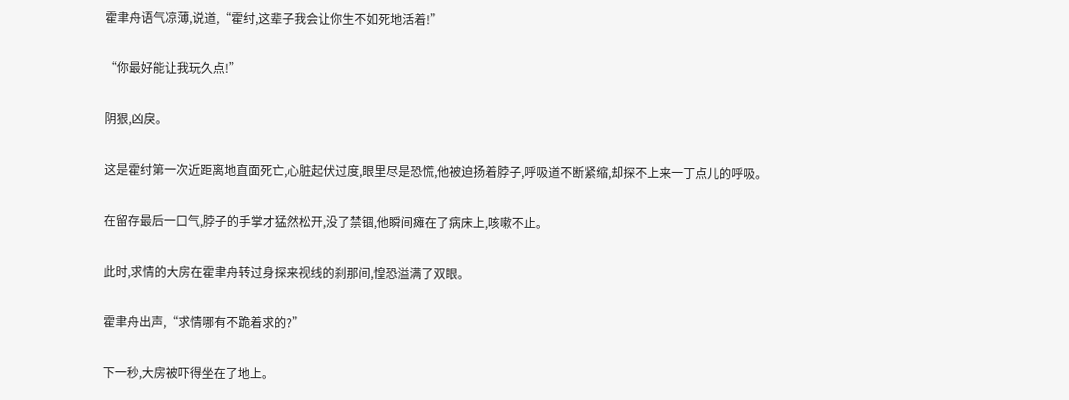霍聿舟语气凉薄,说道,“霍纣,这辈子我会让你生不如死地活着!”

“你最好能让我玩久点!”

阴狠,凶戾。

这是霍纣第一次近距离地直面死亡,心脏起伏过度,眼里尽是恐慌,他被迫扬着脖子,呼吸道不断紧缩,却探不上来一丁点儿的呼吸。

在留存最后一口气,脖子的手掌才猛然松开,没了禁锢,他瞬间瘫在了病床上,咳嗽不止。

此时,求情的大房在霍聿舟转过身探来视线的刹那间,惶恐溢满了双眼。

霍聿舟出声,“求情哪有不跪着求的?”

下一秒,大房被吓得坐在了地上。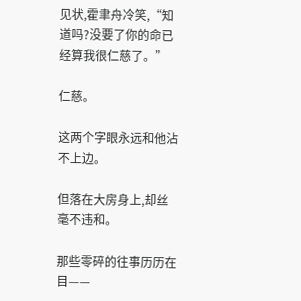见状,霍聿舟冷笑,“知道吗?没要了你的命已经算我很仁慈了。”

仁慈。

这两个字眼永远和他沾不上边。

但落在大房身上,却丝毫不违和。

那些零碎的往事历历在目——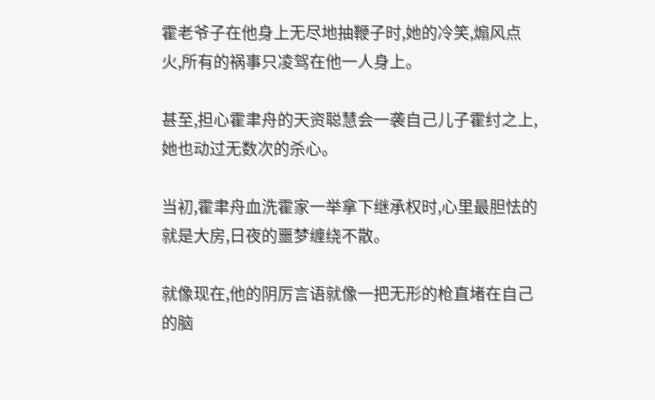霍老爷子在他身上无尽地抽鞭子时,她的冷笑,煽风点火,所有的祸事只凌驾在他一人身上。

甚至,担心霍聿舟的天资聪慧会一袭自己儿子霍纣之上,她也动过无数次的杀心。

当初,霍聿舟血洗霍家一举拿下继承权时,心里最胆怯的就是大房,日夜的噩梦缠绕不散。

就像现在,他的阴厉言语就像一把无形的枪直堵在自己的脑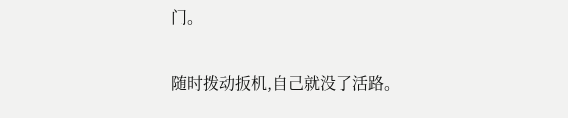门。

随时拨动扳机,自己就没了活路。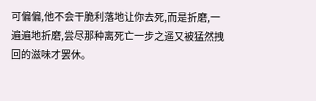可偏偏,他不会干脆利落地让你去死,而是折磨,一遍遍地折磨,尝尽那种离死亡一步之遥又被猛然拽回的滋味才罢休。